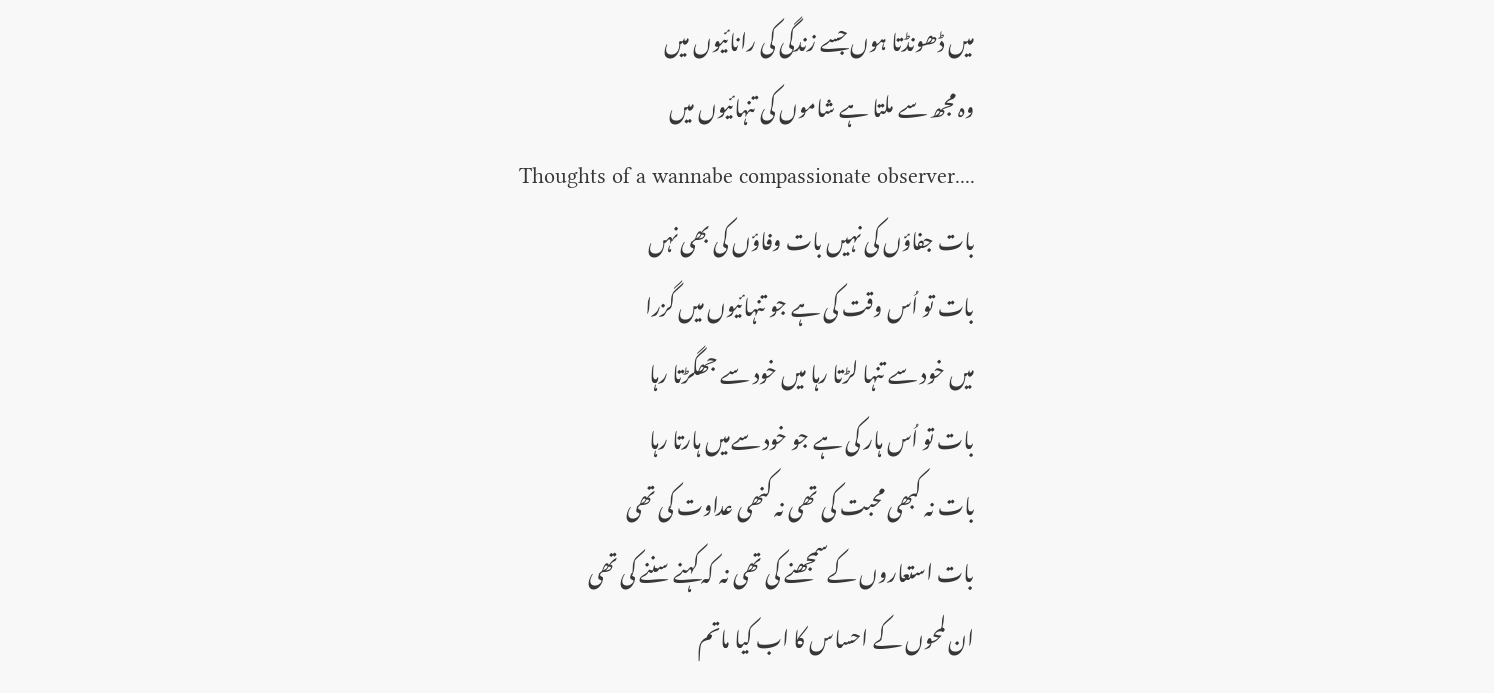میں ڈھونڈتا ہوں جسے زندگی کی رانائیوں میں
وہ مجھ سے ملتا ہے شاموں کی تنہائیوں میں
Thoughts of a wannabe compassionate observer....
بات جفاؤں کی نہیں بات وفاؤں کی بھی نہں
بات تو اُس وقت کی ہے جو تنہائیوں میں گزرا
میں خود سے تنہا لڑتا رہا میں خود سے جھگڑتا رہا
بات تو اُس ہار کی ہے جو خود سےمیں ہارتا رہا
بات نہ کبھی محبت کی تھی نہ کنھی عداوت کی تھی
بات استعاروں کےسمجھنے کی تھی نہ کہ کہنے سننے کی تھی
ان لمحوں کے احساس کا اب کیا ماتم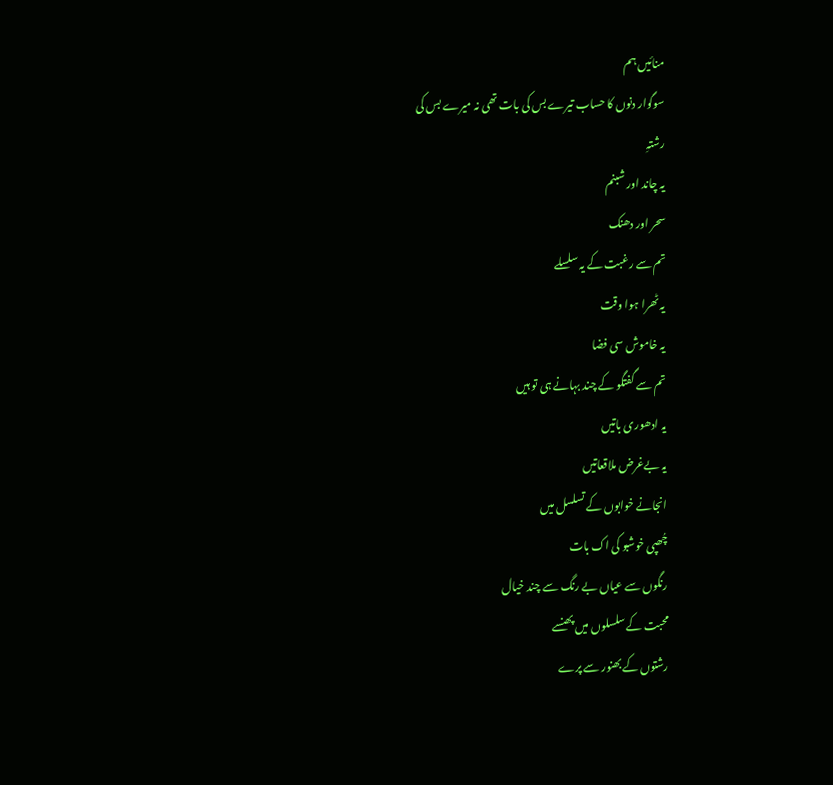منائیں ہم
سوگوار دنوں کا حساب تیرے بس کی بات تھی نہ میرے بس کی
رشتہِ
یہ چاند اور شبنم
سحر اور دھنک
تم سے رغبت کے یہ سلسلے
یہ ٹھرا ہوا وقت
یہ خاموش سی فضا
تم سے گفتگو کے چند بہانے ہی تو ہیں
یہ ادھوری باتیں
یہ بےغرض ملاقعاتیں
انجانے خوابوں کے تسلسل میں
چُھپی خوشبو کی اک بات
رنگوں سے عیاں بے رنگ سے چند خیال
محبت کے سلسلوں میں پھنسے
رشتوں کے بھنور سے پرے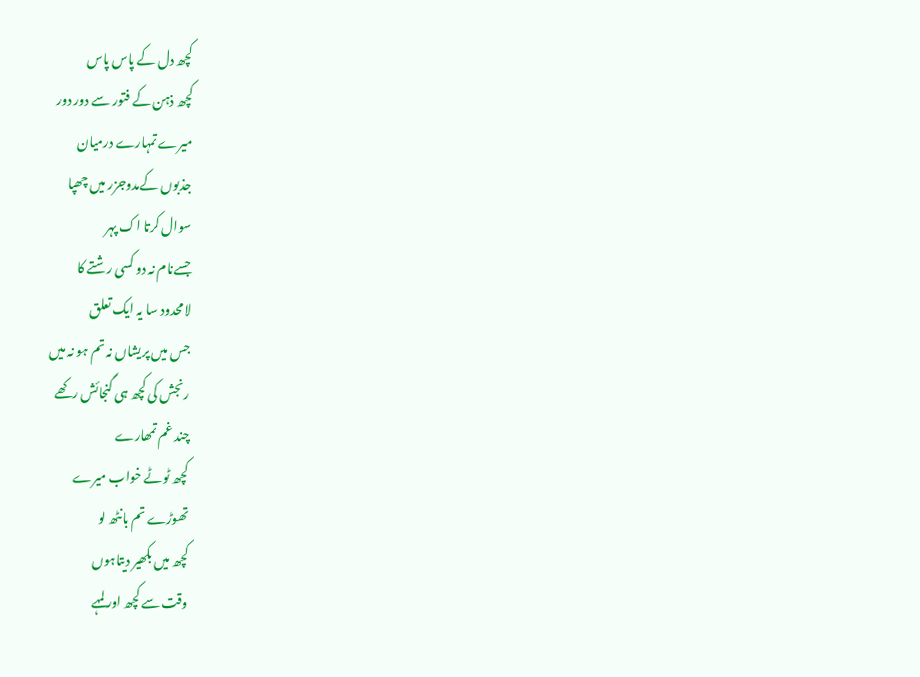کچھ دل کے پاس پاس
کچھ ذہن کے فتور سے دور دور
میرے تمہارے درمیان
جذبوں کےمدوجزر میں چھپا
سوال کرتا اک پہر
جسےنام نہ دو کسی رشتے کا
لامحدود سا یہ ایک تعلق
جس میں پریشاں نہ تم ہو نہ میں
رنجش کی کچھ ہی گنجائش رکھے
چند غم تمھارے
کچھ ٹوٹے خواب میرے
تھوڑے تم بانٹھ لو
کچھ میں بکھیر دیتاہوں
وقت سے کچھ اور لمہے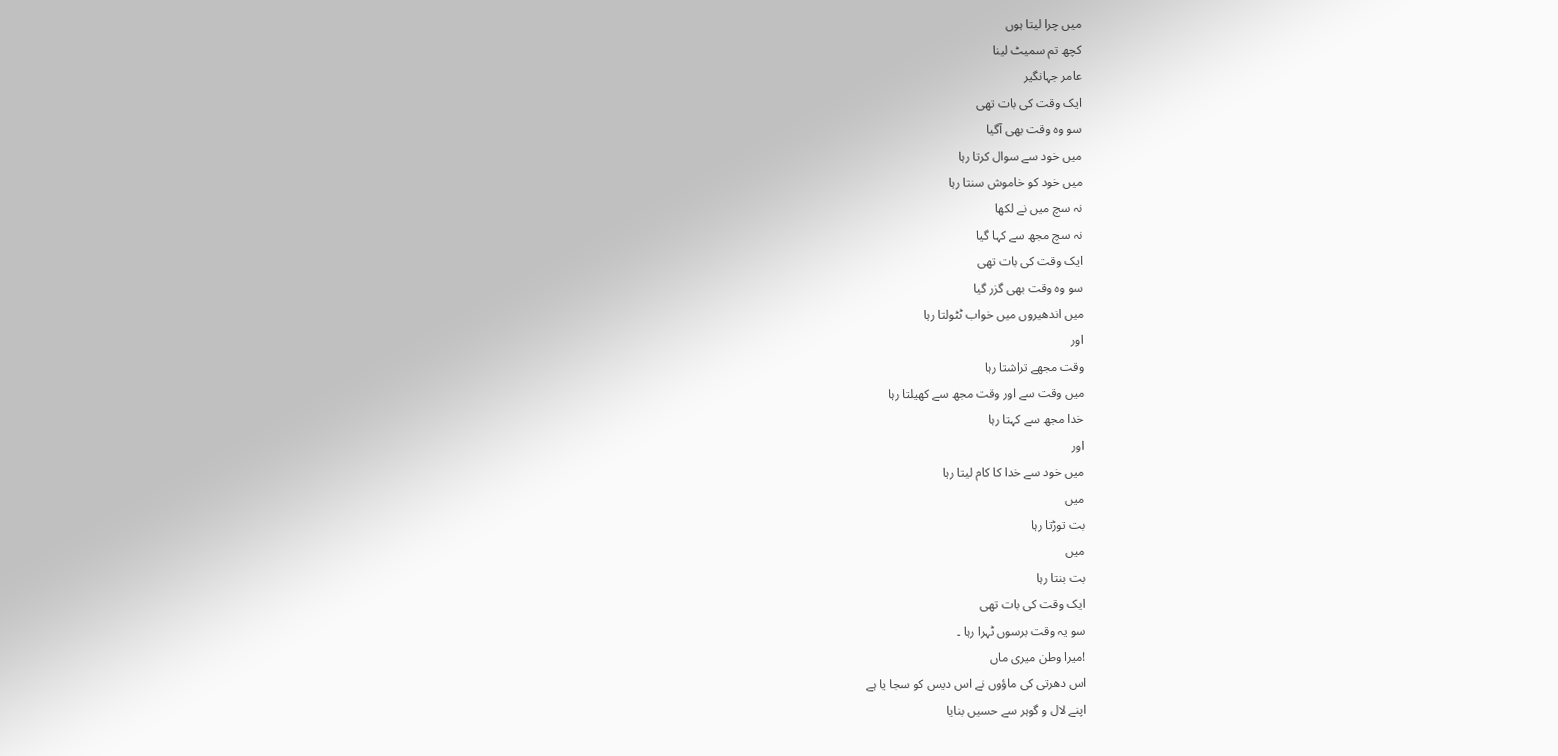میں چرا لیتا ہوں
کچھ تم سمیٹ لینا
عامر جہانگیر
ایک وقت کی بات تھی
سو وہ وقت بھی آگیا
میں خود سے سوال کرتا رہا
میں خود کو خاموش سنتا رہا
نہ سچ میں نے لکھا
نہ سچ مجھ سے کہا گیا
ایک وقت کی بات تھی
سو وہ وقت بھی گزر گیا
میں اندھیروں میں خواب ٹٹولتا رہا
اور
وقت مجھے تراشتا رہا
میں وقت سے اور وقت مجھ سے کھیلتا رہا
خدا مجھ سے کہتا رہا
اور
میں خود سے خدا کا کام لیتا رہا
میں
بت توڑتا رہا
میں
بت بنتا رہا
ایک وقت کی بات تھی
سو یہ وقت برسوں ٹہرا رہا ۔
!میرا وطن میری ماں
اس دھرتی کی ماؤوں نے اس دیس کو سجا یا ہے
اپنے لال و گوہر سے حسیں بنایا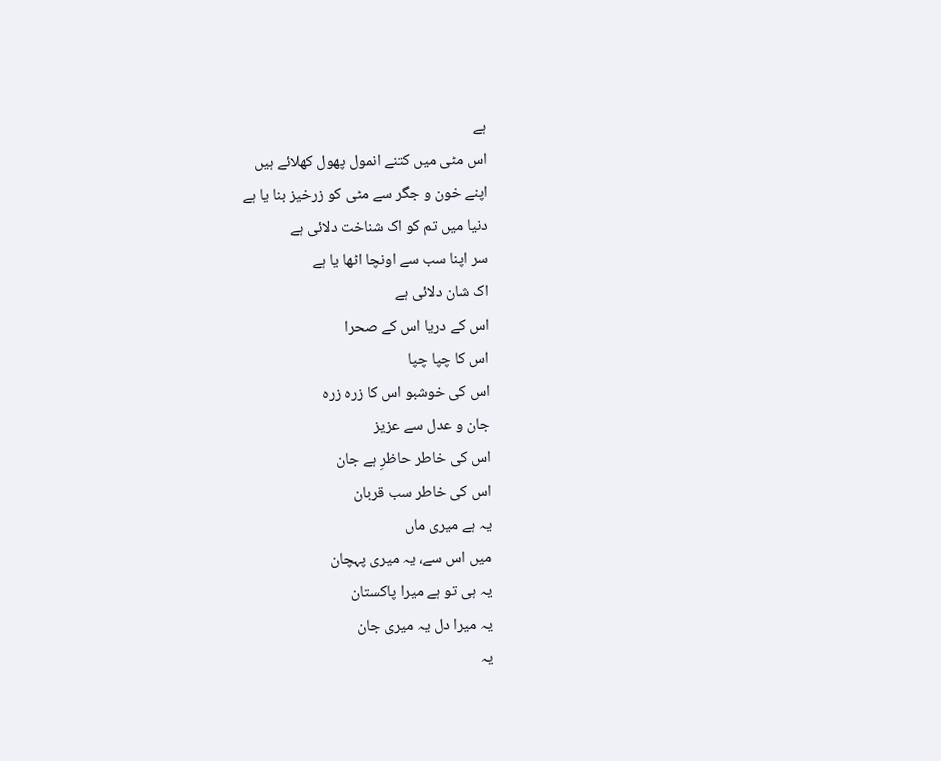ہے
اس مٹی میں کتنے انمول پھول کھلائے ہیں
اپنے خون و جگر سے مٹی کو زرخیز بنا یا ہے
دنیا میں تم کو اک شناخت دلائی ہے
سر اپنا سب سے اونچا اٹھا یا ہے
اک شان دلائی ہے
اس کے دریا اس کے صحرا
اس کا چپا چپا
اس کی خوشبو اس کا زرہ زرہ
جان و عدل سے عزیز
اس کی خاطر حاظرِ ہے جان
اس کی خاطر سب قربان
یہ ہے میری ماں
میں اس سے، یہ میری پہچان
یہ ہی تو ہے میرا پاکستان
یہ میرا دل یہ میری جان
یہ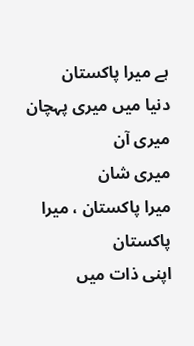ہے میرا پاکستان
دنیا میں میری پہچان میری آن
میری شان
میرا پاکستان ، میرا پاکستان
اپنی ذات میں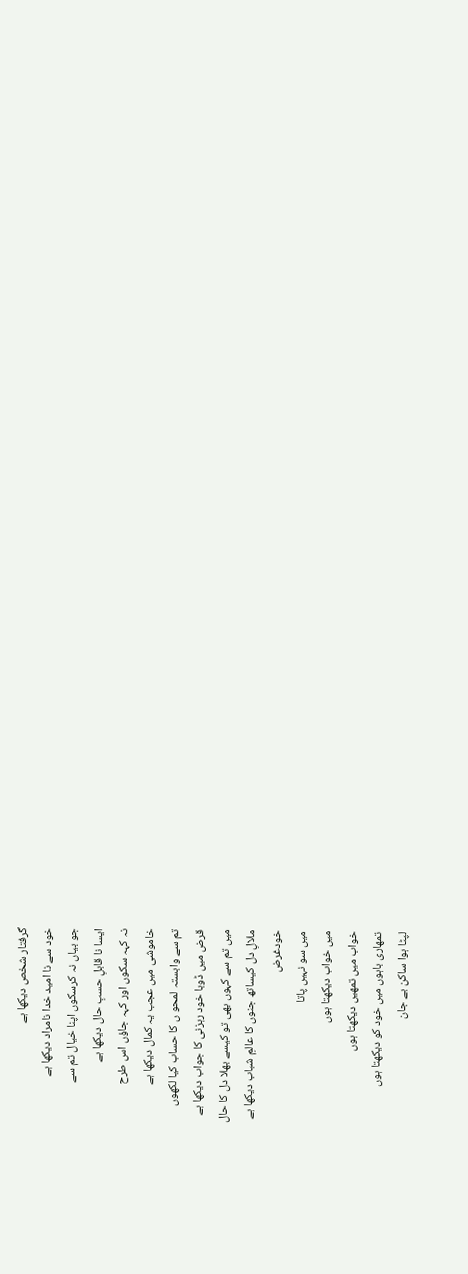گرفتار شخص دیکھا ہے
خود سے نا امید خدا نامراد دیکھا ہے
جو بیاں نہ کرسکوں اپنا خیال تم سے
ایسا نا قابلِ حسبِ حال دیکھا ہے
نہ کہہ سکوں اور کہہ جاؤں اس طرح
خاموشی میں عجب یہ کمال دیکھا ہے
تم سے وابستہ لمحو ں کا حساب کیا لکھوں
قرض میں ڈوبا خود رہزنی کا جواب دیکھا ہے
میں تم سے کہوں بھی تو کیسے بھلا دل کا حال
ملالِ دل کیساتھ جنوں کا عالمِ شباب دیکھا ہے
خودغرض
میں سو نہیں پاتا
میں خواب دیکھتا ہوں
خواب میں تمھیں دیکھتا ہوں
تمھاری باہوں میں خود کو دیکھتا ہوں
لپٹا ہوا ساکن بے جان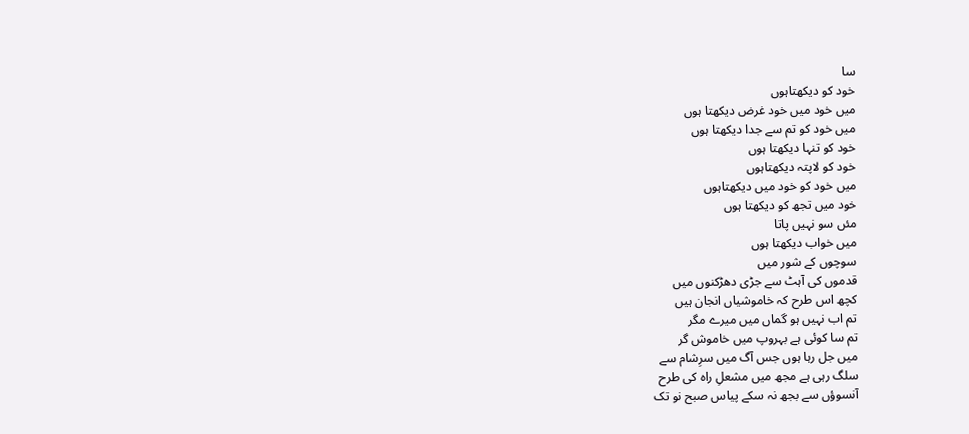سا
خود کو دیکھتاہوں
میں خود میں خود غرض دیکھتا ہوں
میں خود کو تم سے جدا دیکھتا ہوں
خود کو تنہا دیکھتا ہوں
خود کو لاپتہ دیکھتاہوں
میں خود کو خود میں دیکھتاہوں
خود میں تجھ کو دیکھتا ہوں
مئں سو نہیں پاتا
میں خواب دیکھتا ہوں
سوچوں کے شور میں
قدموں کی آہٹ سے جڑی دھڑکنوں میں
کچھ اس طرح کہ خاموشیاں انجان ہیں
تم اب نہیں ہو گماں میں میرے مگر
تم سا کوئی ہے بہروپ میں خاموش گر
میں جل رہا ہوں جس آگ میں سرِشام سے
سلگ رہی ہے مجھ میں مشعلِ راہ کی طرح
آنسوؤں سے بجھ نہ سکے پیاس صبح نو تک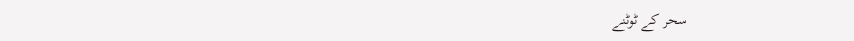سحر کے ٹوٹنے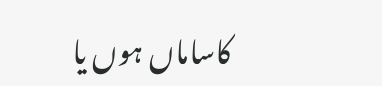کاساماں ہوں یا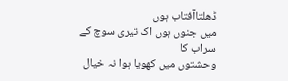ڈھلتاآفتاب ہوں
میں جنوں ہوں اک تیری سوچ کے سراب کا
وحشتوں میں کھویا ہوا نہ خیال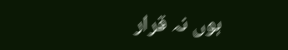ہوں نہ قرار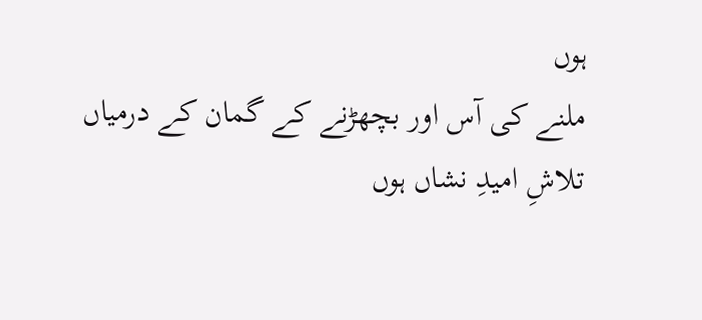ہوں
ملنے کی آس اور بچھڑنے کے گمان کے درمیاں
تلاشِ امیدِ نشاں ہوں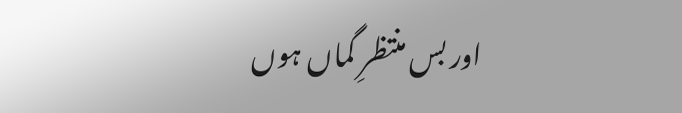اور بس منتظرِ گماں ہوں